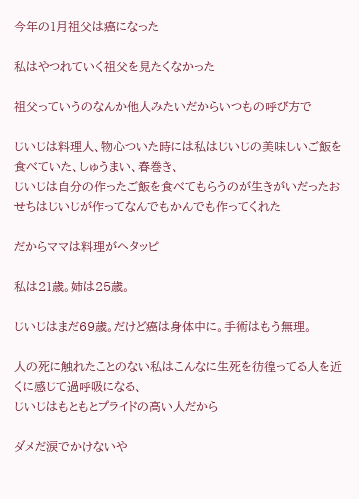今年の1月祖父は癌になった

私はやつれていく祖父を見たくなかった

祖父っていうのなんか他人みたいだからいつもの呼び方で

じいじは料理人、物心ついた時には私はじいじの美味しいご飯を食べていた、しゅうまい、春巻き、
じいじは自分の作ったご飯を食べてもらうのが生きがいだったおせちはじいじが作ってなんでもかんでも作ってくれた

だからママは料理がヘタッピ

私は21歳。姉は25歳。

じいじはまだ69歳。だけど癌は身体中に。手術はもう無理。

人の死に触れたことのない私はこんなに生死を彷徨ってる人を近くに感じて過呼吸になる、
じいじはもともとプライドの高い人だから

ダメだ涙でかけないや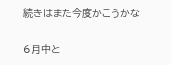続きはまた今度かこうかな

6月中と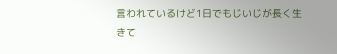言われているけど1日でもじいじが長く生きて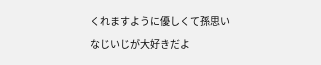くれますように優しくて孫思いなじいじが大好きだよ